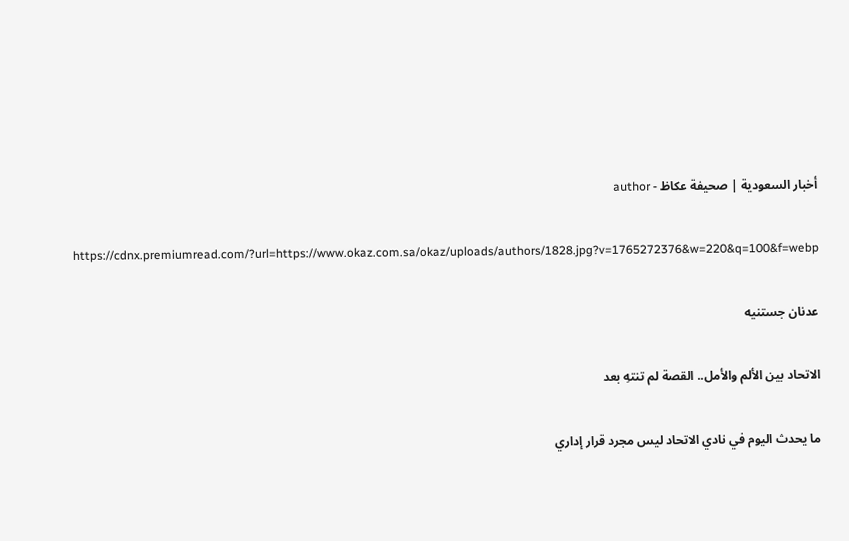أخبار السعودية | صحيفة عكاظ - author

https://cdnx.premiumread.com/?url=https://www.okaz.com.sa/okaz/uploads/authors/1828.jpg?v=1765272376&w=220&q=100&f=webp

عدنان جستنيه

الاتحاد بين الألم والأمل.. القصة لم تنتهِ بعد

ما يحدث اليوم في نادي الاتحاد ليس مجرد قرار إداري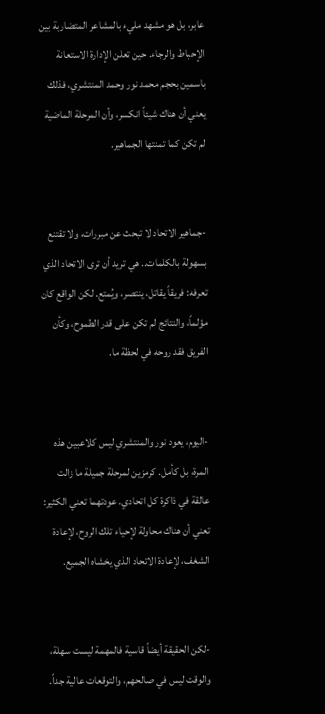عابر، بل هو مشهد مليء بالمشاعر المتضاربة بين الإحباط والرجاء. حين تعلن الإدارة الاستعانة باسمين بحجم محمد نور وحمد المنتشري، فذلك يعني أن هناك شيئاً انكسر، وأن المرحلة الماضية لم تكن كما تمنتها الجماهير.


-جماهير الاتحاد لا تبحث عن مبررات، ولا تقتنع بسهولة بالكلمات.. هي تريد أن ترى الاتحاد الذي تعرفه: فريقاً يقاتل، ينتصر، ويُمتع. لكن الواقع كان مؤلماً، والنتائج لم تكن على قدر الطموح، وكأن الفريق فقد روحه في لحظة ما.


-اليوم، يعود نور والمنتشري ليس كلاعبين هذه المرة، بل كأمل. كرمزين لمرحلة جميلة ما زالت عالقة في ذاكرة كل اتحادي. عودتهما تعني الكثير: تعني أن هناك محاولة لإحياء تلك الروح، لإعادة الشغف، لإعادة الاتحاد الذي يخشاه الجميع.


-لكن الحقيقة أيضاً قاسية فالمهمة ليست سهلة، والوقت ليس في صالحهم، والتوقعات عالية جداً.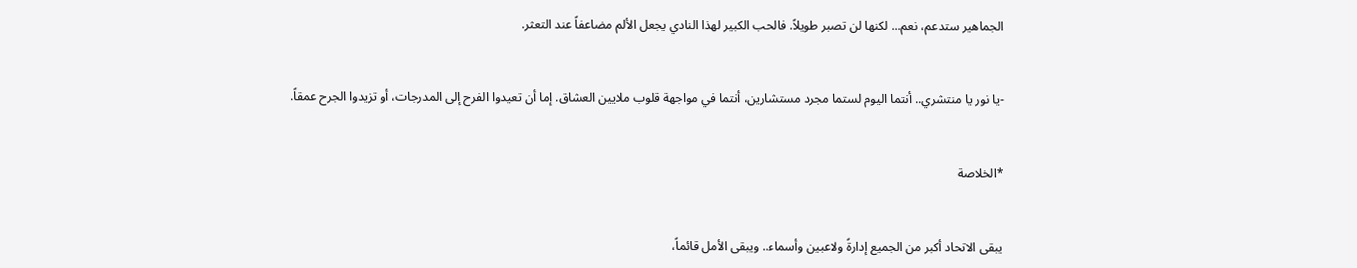الجماهير ستدعم، نعم... لكنها لن تصبر طويلاً. فالحب الكبير لهذا النادي يجعل الألم مضاعفاً عند التعثر.


-يا نور يا منتشري.. أنتما اليوم لستما مجرد مستشارين، أنتما في مواجهة قلوب ملايين العشاق. إما أن تعيدوا الفرح إلى المدرجات، أو تزيدوا الجرح عمقاً.


*الخلاصة


يبقى الاتحاد أكبر من الجميع إدارةً ولاعبين وأسماء.. ويبقى الأمل قائماً،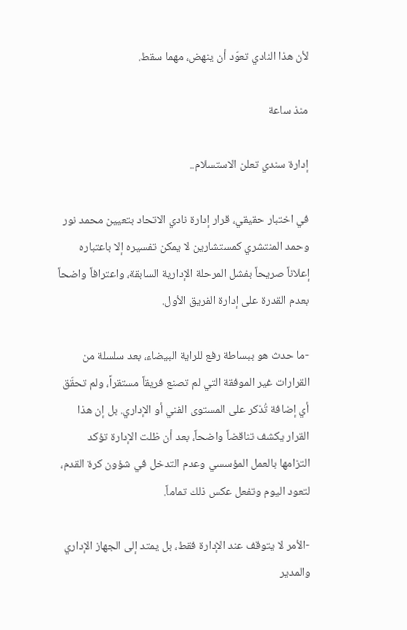لأن هذا النادي تعوّد أن ينهض، مهما سقط.

منذ ساعة

إدارة سندي تعلن الاستسلام..

في اختبار حقيقي، قرار إدارة نادي الاتحاد بتعيين محمد نور وحمد المنتشري كمستشارين لا يمكن تفسيره إلا باعتباره إعلاناً صريحاً بفشل المرحلة الإدارية السابقة، واعترافاً واضحاً بعدم القدرة على إدارة الفريق الأول.

-ما حدث هو ببساطة رفع للراية البيضاء، بعد سلسلة من القرارات غير الموفقة التي لم تصنع فريقاً مستقراً، ولم تحقّق أي إضافة تُذكر على المستوى الفني أو الإداري. بل إن هذا القرار يكشف تناقضاً واضحاً، بعد أن ظلت الإدارة تؤكد التزامها بالعمل المؤسسي وعدم التدخل في شؤون كرة القدم، لتعود اليوم وتفعل عكس ذلك تماماً.

-الأمر لا يتوقف عند الإدارة فقط، بل يمتد إلى الجهاز الإداري والمدير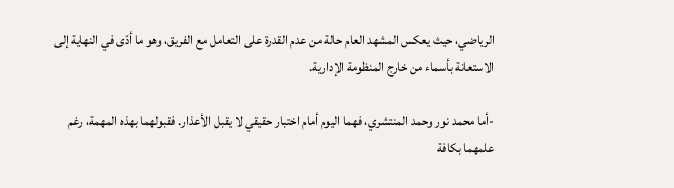الرياضي، حيث يعكس المشهد العام حالة من عدم القدرة على التعامل مع الفريق، وهو ما أدّى في النهاية إلى الاستعانة بأسماء من خارج المنظومة الإدارية.

-أما محمد نور وحمد المنتشري، فهما اليوم أمام اختبار حقيقي لا يقبل الأعذار. فقبولهما بهذه المهمة، رغم علمهما بكافة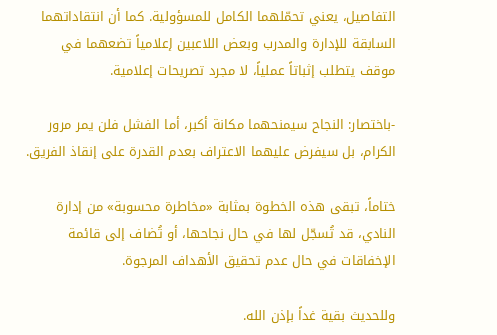التفاصيل، يعني تحمّلهما الكامل للمسؤولية. كما أن انتقاداتهما السابقة للإدارة والمدرب وبعض اللاعبين إعلامياً تضعهما في موقف يتطلب إثباتاً عملياً، لا مجرد تصريحات إعلامية.

-باختصار: النجاح سيمنحهما مكانة أكبر، أما الفشل فلن يمر مرور الكرام، بل سيفرض عليهما الاعتراف بعدم القدرة على إنقاذ الفريق.

ختاماً، تبقى هذه الخطوة بمثابة «مخاطرة محسوبة» من إدارة النادي، قد تُسجّل لها في حال نجاحها، أو تُضاف إلى قائمة الإخفاقات في حال عدم تحقيق الأهداف المرجوة.

وللحديث بقية غداً بإذن الله.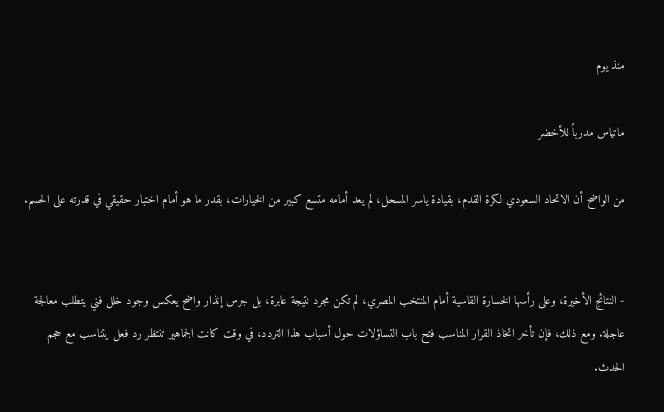منذ يوم

ماتياس مدرباً للأخضر

من الواضح أن الاتحاد السعودي لكرة القدم، بقيادة ياسر المسحل، لم يعد أمامه متسع كبير من الخيارات، بقدر ما هو أمام اختبار حقيقي في قدرته على الحسم.


- النتائج الأخيرة، وعلى رأسها الخسارة القاسية أمام المنتخب المصري، لم تكن مجرد نتيجة عابرة، بل جرس إنذار واضح يعكس وجود خلل فني يتطلب معالجة عاجلة. ومع ذلك، فإن تأخر اتخاذ القرار المناسب فتح باب التساؤلات حول أسباب هذا التردد، في وقت كانت الجماهير تنتظر رد فعل يتناسب مع حجم الحدث.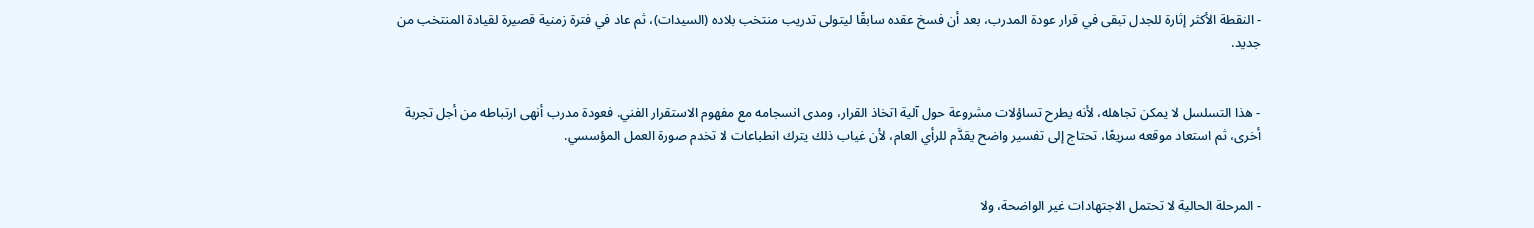- النقطة الأكثر إثارة للجدل تبقى في قرار عودة المدرب، بعد أن فسخ عقده سابقًا ليتولى تدريب منتخب بلاده (السيدات)، ثم عاد في فترة زمنية قصيرة لقيادة المنتخب من جديد.


- هذا التسلسل لا يمكن تجاهله، لأنه يطرح تساؤلات مشروعة حول آلية اتخاذ القرار، ومدى انسجامه مع مفهوم الاستقرار الفني. فعودة مدرب أنهى ارتباطه من أجل تجربة أخرى، ثم استعاد موقعه سريعًا، تحتاج إلى تفسير واضح يقدَّم للرأي العام، لأن غياب ذلك يترك انطباعات لا تخدم صورة العمل المؤسسي.


- المرحلة الحالية لا تحتمل الاجتهادات غير الواضحة، ولا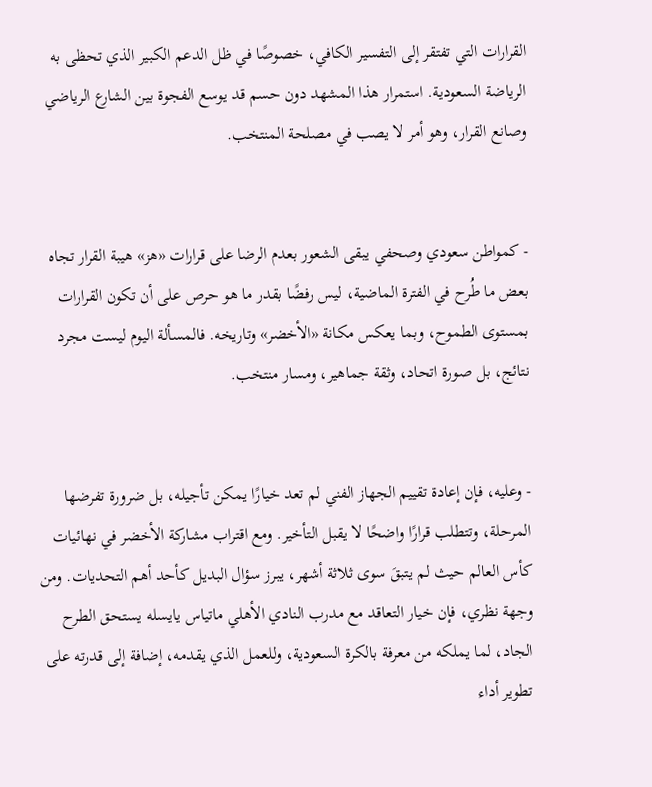القرارات التي تفتقر إلى التفسير الكافي، خصوصًا في ظل الدعم الكبير الذي تحظى به الرياضة السعودية. استمرار هذا المشهد دون حسم قد يوسع الفجوة بين الشارع الرياضي وصانع القرار، وهو أمر لا يصب في مصلحة المنتخب.


- كمواطن سعودي وصحفي يبقى الشعور بعدم الرضا على قرارات «هز» هيبة القرار تجاه بعض ما طُرح في الفترة الماضية، ليس رفضًا بقدر ما هو حرص على أن تكون القرارات بمستوى الطموح، وبما يعكس مكانة «الأخضر» وتاريخه. فالمسألة اليوم ليست مجرد نتائج، بل صورة اتحاد، وثقة جماهير، ومسار منتخب.


- وعليه، فإن إعادة تقييم الجهاز الفني لم تعد خيارًا يمكن تأجيله، بل ضرورة تفرضها المرحلة، وتتطلب قرارًا واضحًا لا يقبل التأخير. ومع اقتراب مشاركة الأخضر في نهائيات كأس العالم حيث لم يتبقَ سوى ثلاثة أشهر، يبرز سؤال البديل كأحد أهم التحديات. ومن وجهة نظري، فإن خيار التعاقد مع مدرب النادي الأهلي ماتياس يايسله يستحق الطرح الجاد، لما يملكه من معرفة بالكرة السعودية، وللعمل الذي يقدمه، إضافة إلى قدرته على تطوير أداء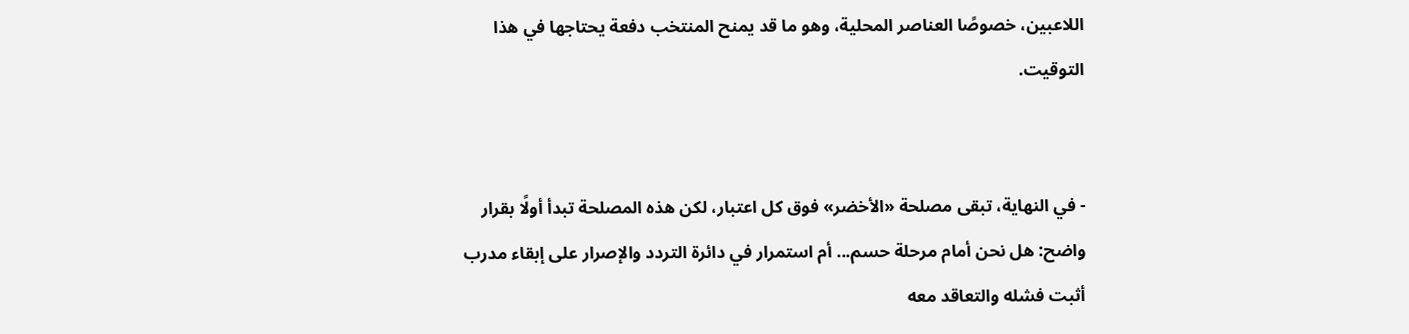اللاعبين، خصوصًا العناصر المحلية، وهو ما قد يمنح المنتخب دفعة يحتاجها في هذا التوقيت.


- في النهاية، تبقى مصلحة «الأخضر» فوق كل اعتبار، لكن هذه المصلحة تبدأ أولًا بقرار واضح: هل نحن أمام مرحلة حسم... أم استمرار في دائرة التردد والإصرار على إبقاء مدرب أثبت فشله والتعاقد معه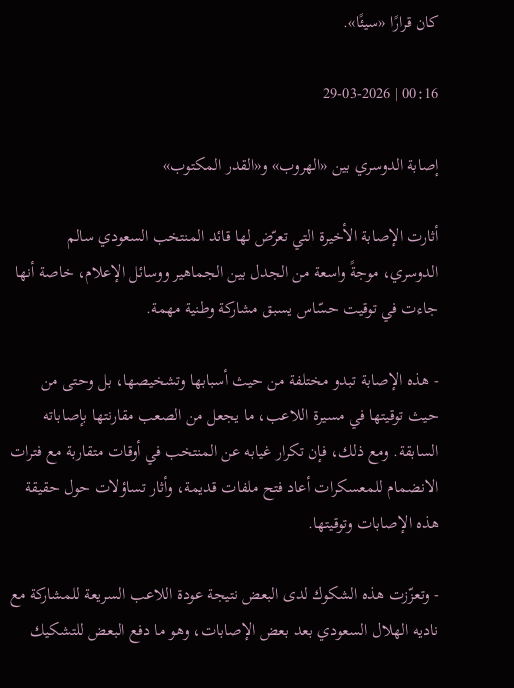كان قرارًا «سيئًا».

00:16 | 29-03-2026

إصابة الدوسري بين «الهروب» و«القدر المكتوب»

أثارت الإصابة الأخيرة التي تعرّض لها قائد المنتخب السعودي سالم الدوسري، موجةً واسعة من الجدل بين الجماهير ووسائل الإعلام، خاصة أنها جاءت في توقيت حسّاس يسبق مشاركة وطنية مهمة.

- هذه الإصابة تبدو مختلفة من حيث أسبابها وتشخيصها، بل وحتى من حيث توقيتها في مسيرة اللاعب، ما يجعل من الصعب مقارنتها بإصاباته السابقة. ومع ذلك، فإن تكرار غيابه عن المنتخب في أوقات متقاربة مع فترات الانضمام للمعسكرات أعاد فتح ملفات قديمة، وأثار تساؤلات حول حقيقة هذه الإصابات وتوقيتها.

- وتعزّزت هذه الشكوك لدى البعض نتيجة عودة اللاعب السريعة للمشاركة مع ناديه الهلال السعودي بعد بعض الإصابات، وهو ما دفع البعض للتشكيك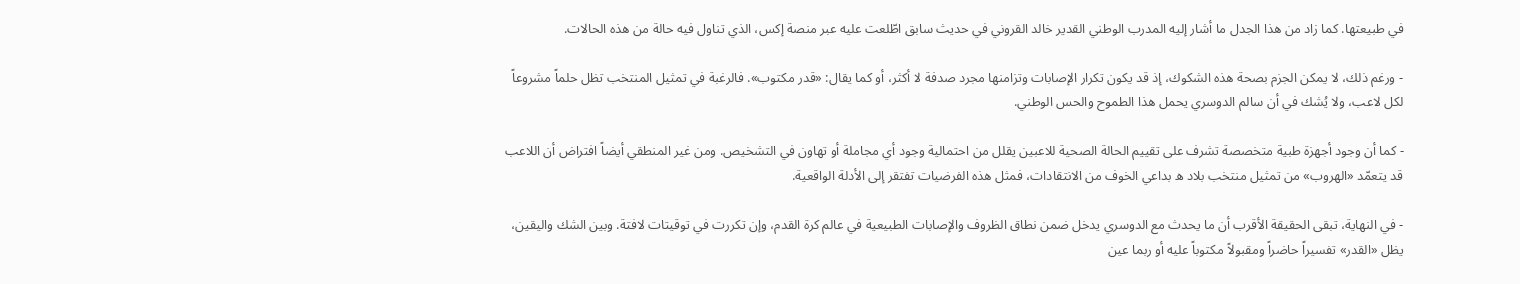في طبيعتها. كما زاد من هذا الجدل ما أشار إليه المدرب الوطني القدير خالد القروني في حديث سابق اطّلعت عليه عبر منصة إكس، الذي تناول فيه حالة من هذه الحالات.

- ورغم ذلك، لا يمكن الجزم بصحة هذه الشكوك، إذ قد يكون تكرار الإصابات وتزامنها مجرد صدفة لا أكثر، أو كما يقال: «قدر مكتوب». فالرغبة في تمثيل المنتخب تظل حلماً مشروعاً لكل لاعب، ولا يُشك في أن سالم الدوسري يحمل هذا الطموح والحس الوطني.

- كما أن وجود أجهزة طبية متخصصة تشرف على تقييم الحالة الصحية للاعبين يقلل من احتمالية وجود أي مجاملة أو تهاون في التشخيص. ومن غير المنطقي أيضاً افتراض أن اللاعب قد يتعمّد «الهروب» من تمثيل منتخب بلاد ه بداعي الخوف من الانتقادات، فمثل هذه الفرضيات تفتقر إلى الأدلة الواقعية.

- في النهاية، تبقى الحقيقة الأقرب أن ما يحدث مع الدوسري يدخل ضمن نطاق الظروف والإصابات الطبيعية في عالم كرة القدم، وإن تكررت في توقيتات لافتة. وبين الشك واليقين، يظل «القدر» تفسيراً حاضراً ومقبولاً مكتوباً عليه أو ربما عين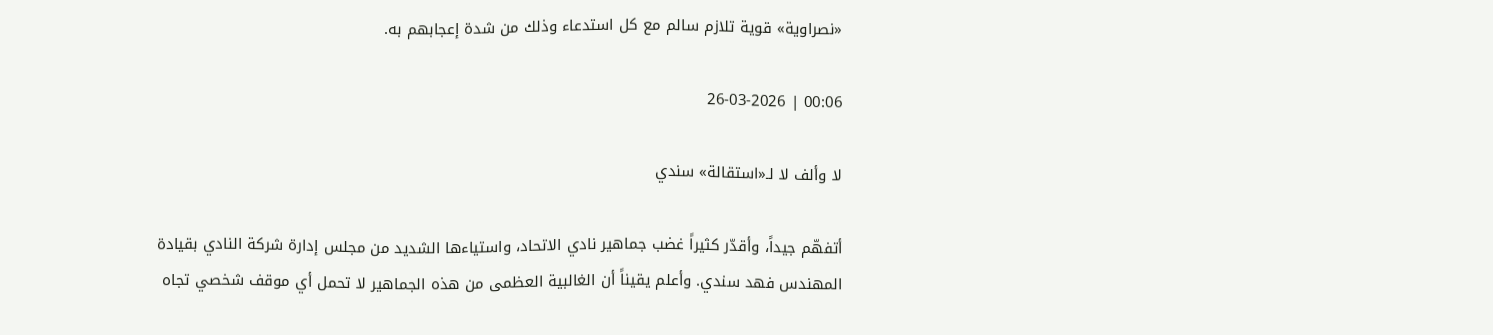«نصراوية» قوية تلازم سالم مع كل استدعاء وذلك من شدة إعجابهم به.

00:06 | 26-03-2026

لا وألف لا لـ«استقالة» سندي

أتفهّم جيداً، وأقدّر كثيراً غضب جماهير نادي الاتحاد، واستياءها الشديد من مجلس إدارة شركة النادي بقيادة المهندس فهد سندي. وأعلم يقيناً أن الغالبية العظمى من هذه الجماهير لا تحمل أي موقف شخصي تجاه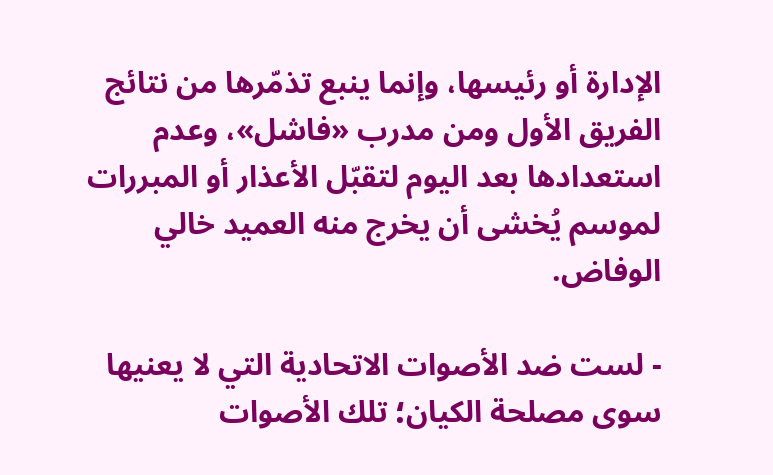الإدارة أو رئيسها، وإنما ينبع تذمّرها من نتائج الفريق الأول ومن مدرب «فاشل»، وعدم استعدادها بعد اليوم لتقبّل الأعذار أو المبررات لموسم يُخشى أن يخرج منه العميد خالي الوفاض.

- لست ضد الأصوات الاتحادية التي لا يعنيها سوى مصلحة الكيان؛ تلك الأصوات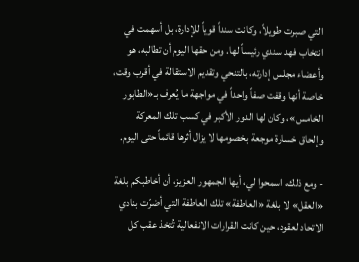التي صبرت طويلاً، وكانت سنداً قوياً للإدارة، بل أسهمت في انتخاب فهد سندي رئيساً لها. ومن حقها اليوم أن تطالبه، هو وأعضاء مجلس إدارته، بالتنحي وتقديم الاستقالة في أقرب وقت، خاصة أنها وقفت صفاً واحداً في مواجهة ما يُعرف بـ«الطابور الخامس»، وكان لها الدور الأكبر في كسب تلك المعركة وإلحاق خسارة موجعة بخصومها لا يزال أثرها قائماً حتى اليوم.

- ومع ذلك، اسمحوا لي، أيها الجمهور العزيز، أن أخاطبكم بلغة «العقل» لا بلغة «العاطفة» تلك العاطفة التي أضرّت بنادي الاتحاد لعقود، حين كانت القرارات الانفعالية تُتخذ عقب كل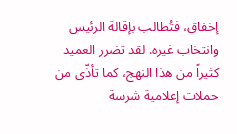إخفاق، فتُطالب بإقالة الرئيس وانتخاب غيره. لقد تضرر العميد كثيراً من هذا النهج، كما تأذّى من حملات إعلامية شرسة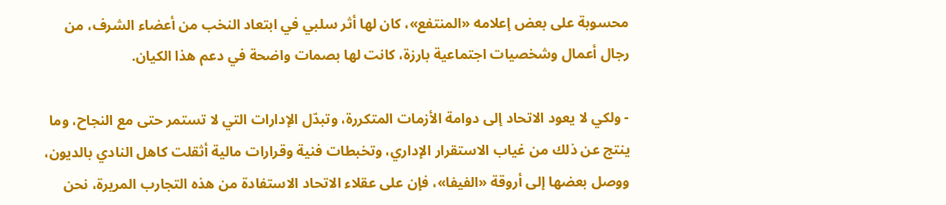محسوبة على بعض إعلامه «المنتفع»، كان لها أثر سلبي في ابتعاد النخب من أعضاء الشرف، من رجال أعمال وشخصيات اجتماعية بارزة، كانت لها بصمات واضحة في دعم هذا الكيان.

- ولكي لا يعود الاتحاد إلى دوامة الأزمات المتكررة، وتبدّل الإدارات التي لا تستمر حتى مع النجاح، وما ينتج عن ذلك من غياب الاستقرار الإداري، وتخبطات فنية وقرارات مالية أثقلت كاهل النادي بالديون، ووصل بعضها إلى أروقة «الفيفا»، فإن على عقلاء الاتحاد الاستفادة من هذه التجارب المريرة، نحن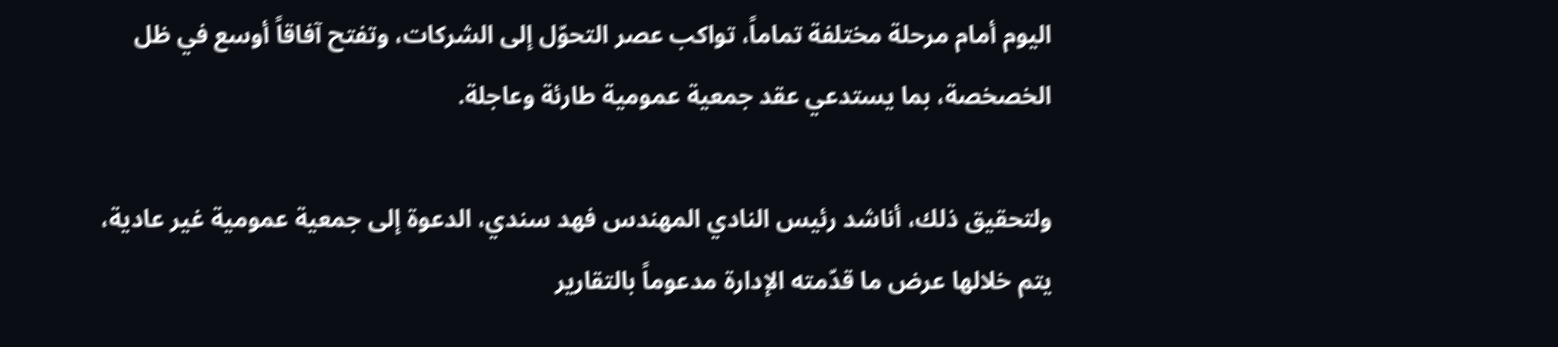اليوم أمام مرحلة مختلفة تماماً، تواكب عصر التحوّل إلى الشركات، وتفتح آفاقاً أوسع في ظل الخصخصة، بما يستدعي عقد جمعية عمومية طارئة وعاجلة.

ولتحقيق ذلك، أناشد رئيس النادي المهندس فهد سندي، الدعوة إلى جمعية عمومية غير عادية، يتم خلالها عرض ما قدّمته الإدارة مدعوماً بالتقارير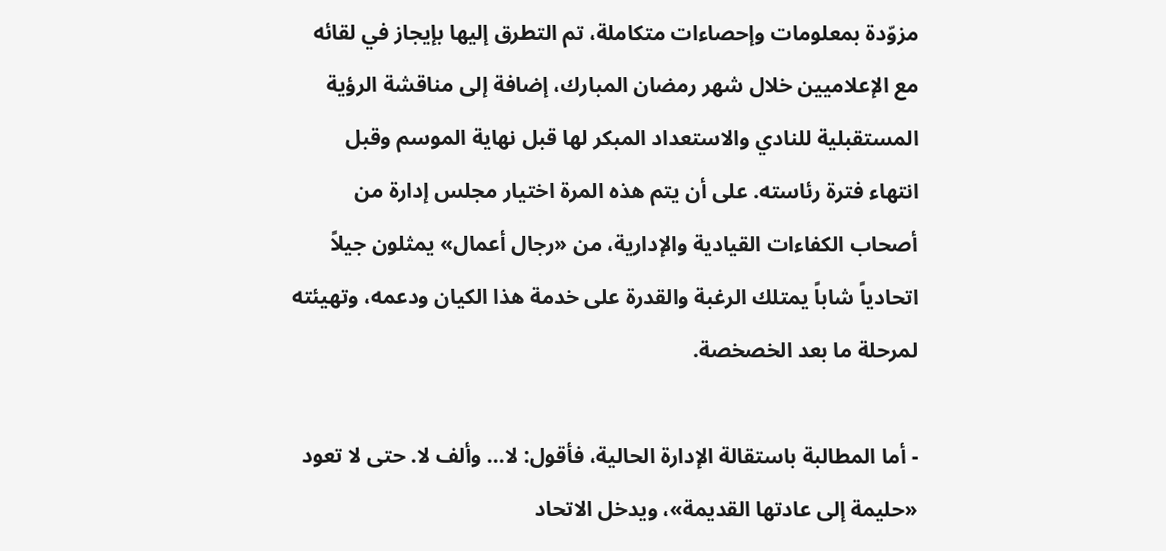مزوّدة بمعلومات وإحصاءات متكاملة، تم التطرق إليها بإيجاز في لقائه مع الإعلاميين خلال شهر رمضان المبارك، إضافة إلى مناقشة الرؤية المستقبلية للنادي والاستعداد المبكر لها قبل نهاية الموسم وقبل انتهاء فترة رئاسته. على أن يتم هذه المرة اختيار مجلس إدارة من أصحاب الكفاءات القيادية والإدارية، من «رجال أعمال» يمثلون جيلاً اتحادياً شاباً يمتلك الرغبة والقدرة على خدمة هذا الكيان ودعمه، وتهيئته لمرحلة ما بعد الخصخصة.

- أما المطالبة باستقالة الإدارة الحالية، فأقول: لا... وألف لا. حتى لا تعود «حليمة إلى عادتها القديمة»، ويدخل الاتحاد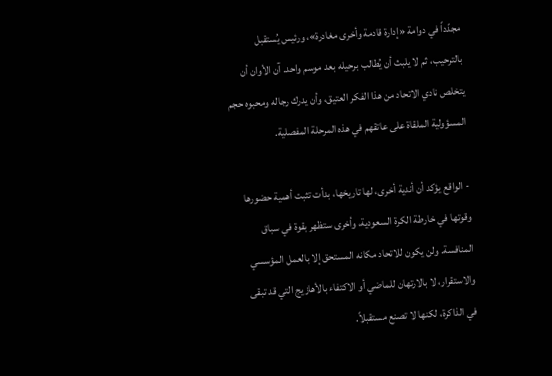مجدّداً في دوامة «إدارة قادمة وأخرى مغادرة»، ورئيس يُستقبل بالترحيب، ثم لا يلبث أن يُطالب برحيله بعد موسم واحد. آن الأوان أن يتخلص نادي الاتحاد من هذا الفكر العتيق، وأن يدرك رجاله ومحبوه حجم المسؤولية الملقاة على عاتقهم في هذه المرحلة المفصلية.

- الواقع يؤكد أن أندية أخرى، لها تاريخها، بدأت تثبت أهمية حضورها وقوتها في خارطة الكرة السعودية، وأخرى ستظهر بقوة في سباق المنافسة. ولن يكون للاتحاد مكانه المستحق إلا بالعمل المؤسسي والاستقرار، لا بالارتهان للماضي أو الاكتفاء بالأهازيج التي قد تبقى في الذاكرة، لكنها لا تصنع مستقبلاً.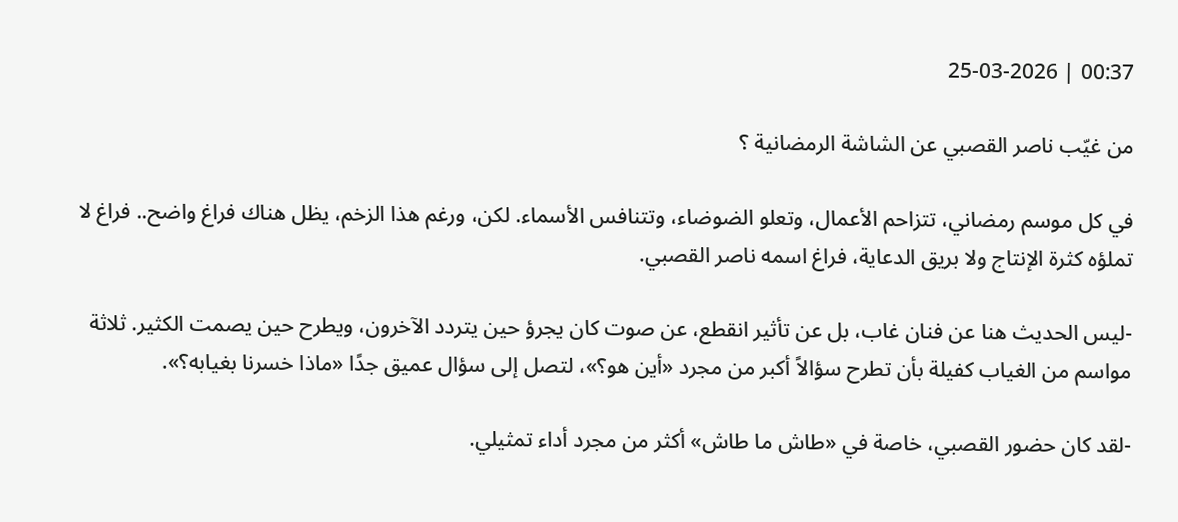00:37 | 25-03-2026

من غيّب ناصر القصبي عن الشاشة الرمضانية ؟

في كل موسم رمضاني، تتزاحم الأعمال، وتعلو الضوضاء، وتتنافس الأسماء. لكن، ورغم هذا الزخم، يظل هناك فراغ واضح.. فراغ لا تملؤه كثرة الإنتاج ولا بريق الدعاية، فراغ اسمه ناصر القصبي.

-ليس الحديث هنا عن فنان غاب، بل عن تأثير انقطع، عن صوت كان يجرؤ حين يتردد الآخرون، ويطرح حين يصمت الكثير. ثلاثة مواسم من الغياب كفيلة بأن تطرح سؤالاً أكبر من مجرد «أين هو؟»، لتصل إلى سؤال عميق جدًا «ماذا خسرنا بغيابه؟».

-لقد كان حضور القصبي، خاصة في «طاش ما طاش» أكثر من مجرد أداء تمثيلي.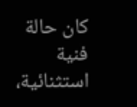كان حالة فنية استثنائية،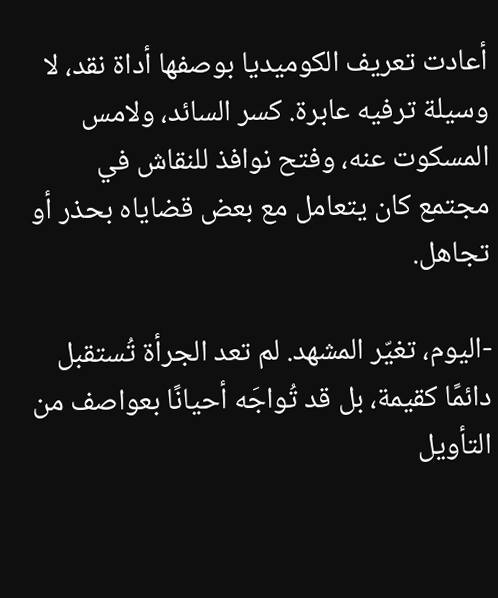أعادت تعريف الكوميديا بوصفها أداة نقد، لا وسيلة ترفيه عابرة. كسر السائد، ولامس المسكوت عنه، وفتح نوافذ للنقاش في مجتمع كان يتعامل مع بعض قضاياه بحذر أو تجاهل.

-اليوم، تغيّر المشهد. لم تعد الجرأة تُستقبل دائمًا كقيمة، بل قد تُواجَه أحيانًا بعواصف من التأويل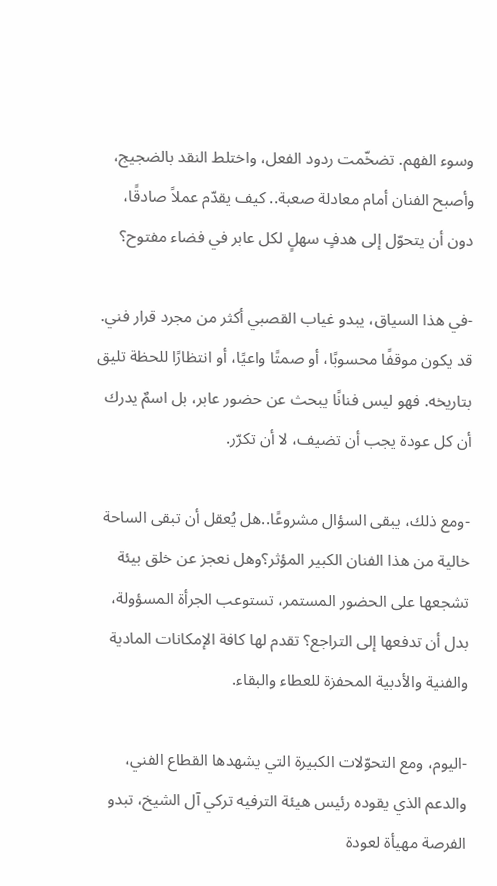وسوء الفهم. تضخّمت ردود الفعل، واختلط النقد بالضجيج، وأصبح الفنان أمام معادلة صعبة.. كيف يقدّم عملاً صادقًا، دون أن يتحوّل إلى هدفٍ سهلٍ لكل عابر في فضاء مفتوح؟

-في هذا السياق، يبدو غياب القصبي أكثر من مجرد قرار فني. قد يكون موقفًا محسوبًا، أو صمتًا واعيًا، أو انتظارًا للحظة تليق بتاريخه. فهو ليس فنانًا يبحث عن حضور عابر، بل اسمٌ يدرك أن كل عودة يجب أن تضيف، لا أن تكرّر.

-ومع ذلك، يبقى السؤال مشروعًا..هل يُعقل أن تبقى الساحة خالية من هذا الفنان الكبير المؤثر؟وهل نعجز عن خلق بيئة تشجعها على الحضور المستمر، تستوعب الجرأة المسؤولة، بدل أن تدفعها إلى التراجع؟ تقدم لها كافة الإمكانات المادية والفنية والأدبية المحفزة للعطاء والبقاء.

-اليوم، ومع التحوّلات الكبيرة التي يشهدها القطاع الفني، والدعم الذي يقوده رئيس هيئة الترفيه تركي آل الشيخ، تبدو الفرصة مهيأة لعودة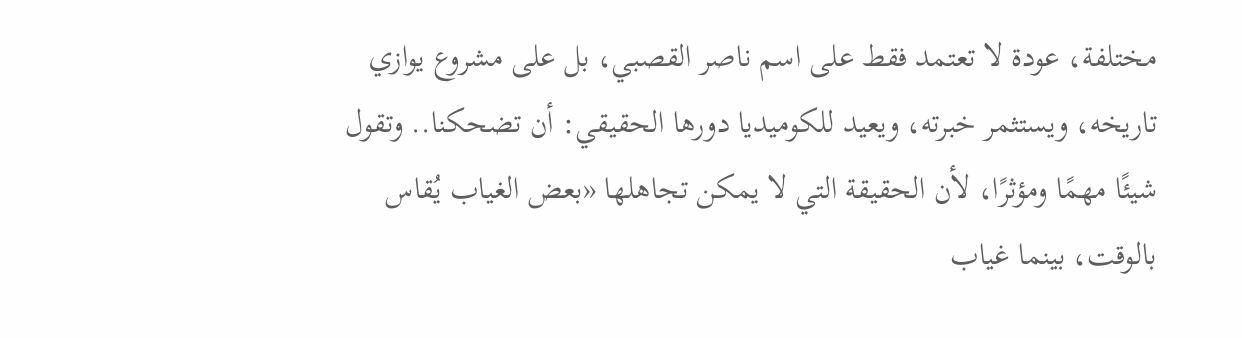مختلفة، عودة لا تعتمد فقط على اسم ناصر القصبي، بل على مشروع يوازي تاريخه، ويستثمر خبرته، ويعيد للكوميديا دورها الحقيقي: أن تضحكنا.. وتقول شيئًا مهمًا ومؤثرًا، لأن الحقيقة التي لا يمكن تجاهلها «بعض الغياب يُقاس بالوقت، بينما غياب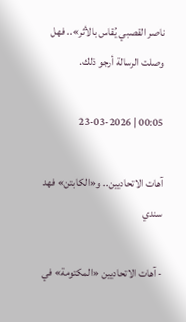ناصر القصبي يُقاس بالأثر».. فهل وصلت الرسالة أرجو ذلك.

00:05 | 23-03-2026

آهات الاتحاديين.. و«الكابتن» فهد سندي

- آهات الاتحاديين «المكتومة» في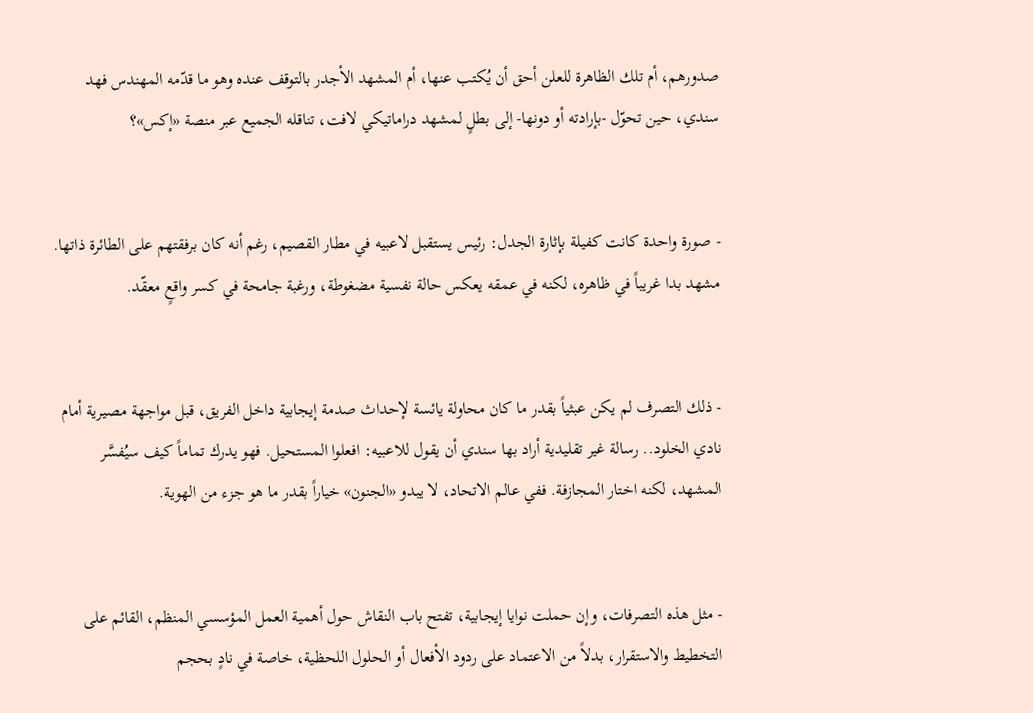صدورهم، أم تلك الظاهرة للعلن أحق أن يُكتب عنها، أم المشهد الأجدر بالتوقف عنده وهو ما قدّمه المهندس فهد سندي، حين تحوّل -بإرادته أو دونها- إلى بطلٍ لمشهد دراماتيكي لافت، تناقله الجميع عبر منصة «إكس»؟


- صورة واحدة كانت كفيلة بإثارة الجدل: رئيس يستقبل لاعبيه في مطار القصيم، رغم أنه كان برفقتهم على الطائرة ذاتها. مشهد بدا غريباً في ظاهره، لكنه في عمقه يعكس حالة نفسية مضغوطة، ورغبة جامحة في كسر واقعٍ معقّد.


- ذلك التصرف لم يكن عبثياً بقدر ما كان محاولة يائسة لإحداث صدمة إيجابية داخل الفريق، قبل مواجهة مصيرية أمام نادي الخلود.. رسالة غير تقليدية أراد بها سندي أن يقول للاعبيه: افعلوا المستحيل. فهو يدرك تماماً كيف سيُفسَّر المشهد، لكنه اختار المجازفة. ففي عالم الاتحاد، لا يبدو «الجنون» خياراً بقدر ما هو جزء من الهوية.


- مثل هذه التصرفات، وإن حملت نوايا إيجابية، تفتح باب النقاش حول أهمية العمل المؤسسي المنظم، القائم على التخطيط والاستقرار، بدلاً من الاعتماد على ردود الأفعال أو الحلول اللحظية، خاصة في نادٍ بحجم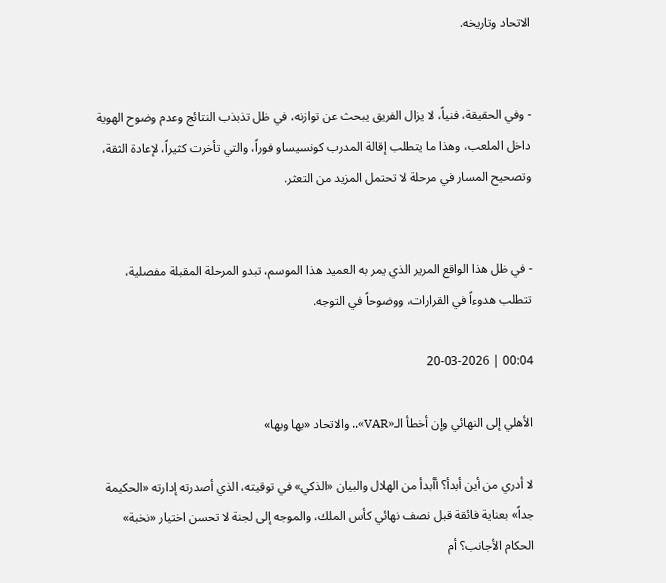الاتحاد وتاريخه.


- وفي الحقيقة، فنياً، لا يزال الفريق يبحث عن توازنه، في ظل تذبذب النتائج وعدم وضوح الهوية داخل الملعب، وهذا ما يتطلب إقالة المدرب كونسيساو فوراً، والتي تأخرت كثيراً، لإعادة الثقة، وتصحيح المسار في مرحلة لا تحتمل المزيد من التعثر.


- في ظل هذا الواقع المرير الذي يمر به العميد هذا الموسم، تبدو المرحلة المقبلة مفصلية، تتطلب هدوءاً في القرارات، ووضوحاً في التوجه.

00:04 | 20-03-2026

الأهلي إلى النهائي وإن أخطأ الـ«VAR».. والاتحاد «بها وبها»

لا أدري من أين أبدأ؟ أأبدأ من الهلال والبيان «الذكي» في توقيته، الذي أصدرته إدارته «الحكيمة جداً» بعناية فائقة قبل نصف نهائي كأس الملك، والموجه إلى لجنة لا تحسن اختيار «نخبة» الحكام الأجانب؟ أم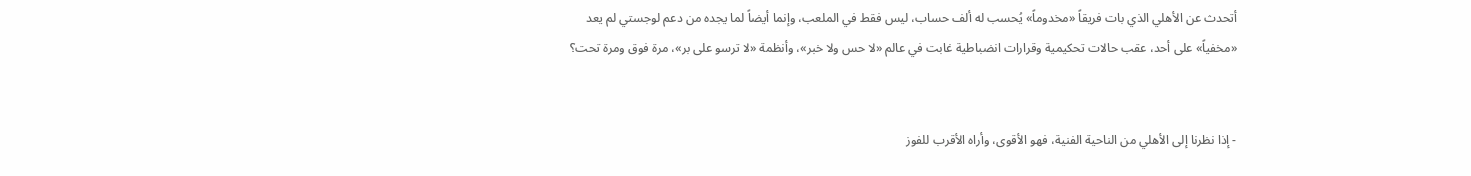أتحدث عن الأهلي الذي بات فريقاً «مخدوماً» يُحسب له ألف حساب، ليس فقط في الملعب، وإنما أيضاً لما يجده من دعم لوجستي لم يعد «مخفياً» على أحد، عقب حالات تحكيمية وقرارات انضباطية غابت في عالم «لا حس ولا خبر»، وأنظمة «لا ترسو على بر»، مرة فوق ومرة تحت؟


- إذا نظرنا إلى الأهلي من الناحية الفنية، فهو الأقوى، وأراه الأقرب للفوز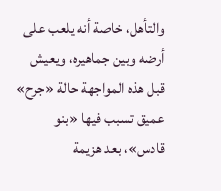والتأهل، خاصة أنه يلعب على أرضه وبين جماهيره، ويعيش قبل هذه المواجهة حالة «جرح» عميق تسبب فيها «بنو قادس»، بعد هزيمة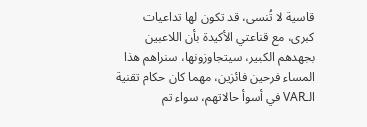قاسية لا تُنسى، قد تكون لها تداعيات كبرى، مع قناعتي الأكيدة بأن اللاعبين بجهدهم الكبير، سيتجاوزونها، سنراهم هذا المساء فرحين فائزين، مهما كان حكام تقنية الـVAR في أسوأ حالاتهم، سواء تم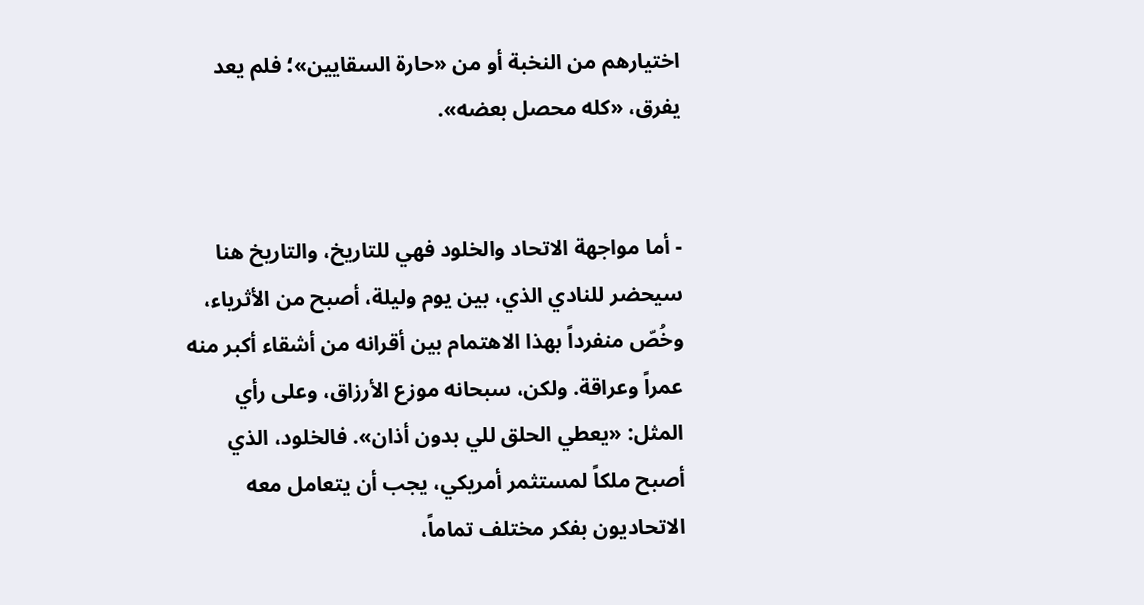اختيارهم من النخبة أو من «حارة السقايين»؛ فلم يعد يفرق، «كله محصل بعضه».


- أما مواجهة الاتحاد والخلود فهي للتاريخ، والتاريخ هنا سيحضر للنادي الذي، بين يوم وليلة، أصبح من الأثرياء، وخُصّ منفرداً بهذا الاهتمام بين أقرانه من أشقاء أكبر منه عمراً وعراقة. ولكن، سبحانه موزع الأرزاق، وعلى رأي المثل: «يعطي الحلق للي بدون أذان». فالخلود، الذي أصبح ملكاً لمستثمر أمريكي، يجب أن يتعامل معه الاتحاديون بفكر مختلف تماماً،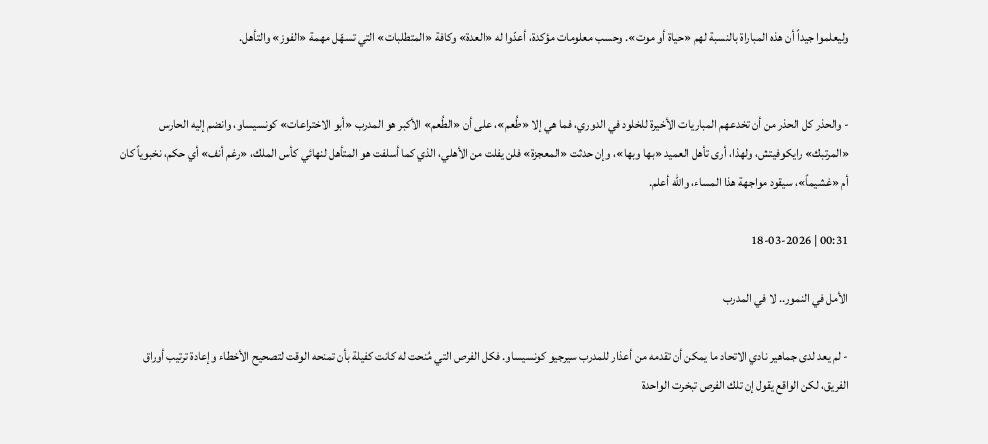وليعلموا جيداً أن هذه المباراة بالنسبة لهم «حياة أو موت». وحسب معلومات مؤكدة، أعدّوا له «العدة» وكافة «المتطلبات» التي تسهّل مهمة «الفوز» والتأهل.


- والحذر كل الحذر من أن تخدعهم المباريات الأخيرة للخلود في الدوري، فما هي إلا «طُعم»، على أن «الطُعم» الأكبر هو المدرب «أبو الاختراعات» كونسيساو، وانضم إليه الحارس «المرتبك» رايكوفيتش، ولهذا، أرى تأهل العميد «بها وبها»، وإن حدثت «المعجزة» فلن يفلت من الأهلي، الذي كما أسلفت هو المتأهل لنهائي كأس الملك، «رغم أنف» أي حكم، نخبوياً كان أم «غشيماً»، سيقود مواجهة هذا المساء، والله أعلم.

00:31 | 18-03-2026

الأمل في النمور.. لا في المدرب

- لم يعد لدى جماهير نادي الاتحاد ما يمكن أن تقدمه من أعذار للمدرب سيرجيو كونسيساو. فكل الفرص التي مُنحت له كانت كفيلة بأن تمنحه الوقت لتصحيح الأخطاء وإعادة ترتيب أوراق الفريق، لكن الواقع يقول إن تلك الفرص تبخرت الواحدة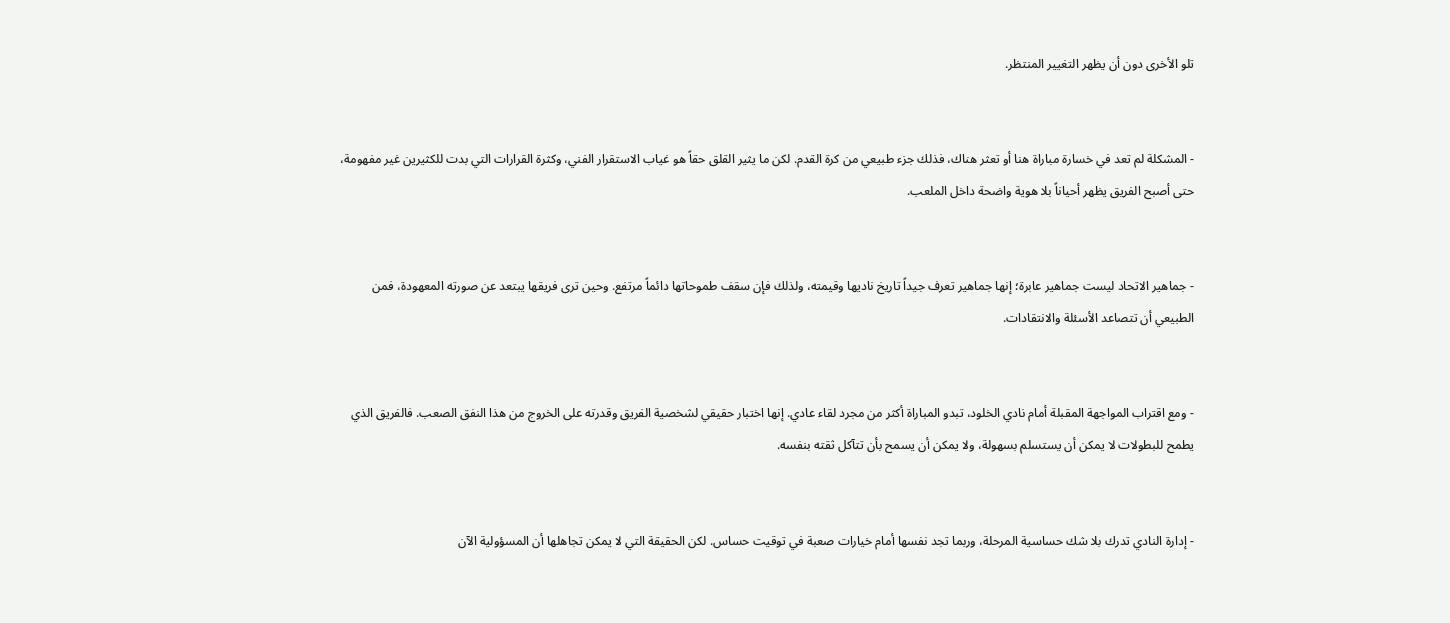تلو الأخرى دون أن يظهر التغيير المنتظر.


- المشكلة لم تعد في خسارة مباراة هنا أو تعثر هناك، فذلك جزء طبيعي من كرة القدم. لكن ما يثير القلق حقاً هو غياب الاستقرار الفني، وكثرة القرارات التي بدت للكثيرين غير مفهومة، حتى أصبح الفريق يظهر أحياناً بلا هوية واضحة داخل الملعب.


- جماهير الاتحاد ليست جماهير عابرة؛ إنها جماهير تعرف جيداً تاريخ ناديها وقيمته، ولذلك فإن سقف طموحاتها دائماً مرتفع. وحين ترى فريقها يبتعد عن صورته المعهودة، فمن الطبيعي أن تتصاعد الأسئلة والانتقادات.


- ومع اقتراب المواجهة المقبلة أمام نادي الخلود، تبدو المباراة أكثر من مجرد لقاء عادي. إنها اختبار حقيقي لشخصية الفريق وقدرته على الخروج من هذا النفق الصعب. فالفريق الذي يطمح للبطولات لا يمكن أن يستسلم بسهولة، ولا يمكن أن يسمح بأن تتآكل ثقته بنفسه.


- إدارة النادي تدرك بلا شك حساسية المرحلة، وربما تجد نفسها أمام خيارات صعبة في توقيت حساس. لكن الحقيقة التي لا يمكن تجاهلها أن المسؤولية الآن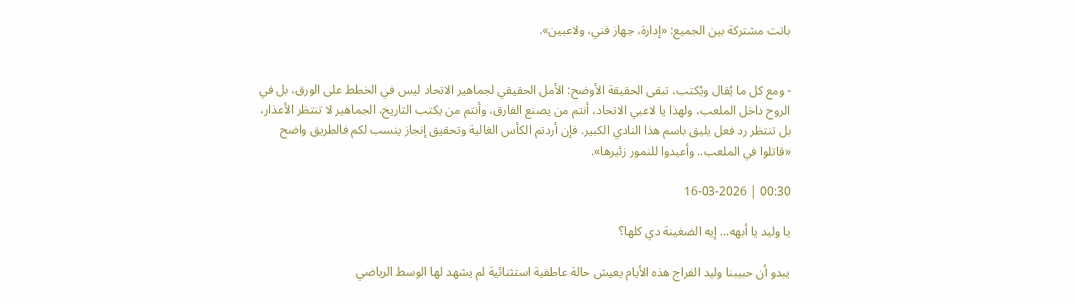باتت مشتركة بين الجميع: «إدارة، جهاز فني، ولاعبين».


- ومع كل ما يُقال ويُكتب، تبقى الحقيقة الأوضح: الأمل الحقيقي لجماهير الاتحاد ليس في الخطط على الورق، بل في الروح داخل الملعب، ولهذا يا لاعبي الاتحاد، أنتم من يصنع الفارق، وأنتم من يكتب التاريخ، الجماهير لا تنتظر الأعذار، بل تنتظر رد فعل يليق باسم هذا النادي الكبير. فإن أردتم الكأس الغالية وتحقيق إنجاز ينسب لكم فالطريق واضح «قاتلوا في الملعب.. وأعيدوا للنمور زئيرها».

00:30 | 16-03-2026

يا وليد يا أبهه... إيه الضغينة دي كلها؟

يبدو أن حبيبنا وليد الفراج هذه الأيام يعيش حالة عاطفية استثنائية لم يشهد لها الوسط الرياضي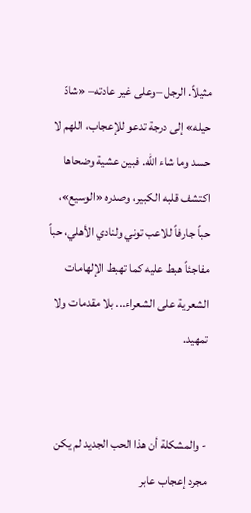مثيلاً. الرجل –وعلى غير عادته– «شادّ حيله» إلى درجة تدعو للإعجاب، اللهم لا حسد وما شاء الله. فبين عشية وضحاها اكتشف قلبه الكبير، وصدره «الوسيع»، حباً جارفاً للاعب توني ولنادي الأهلي، حباً مفاجئاً هبط عليه كما تهبط الإلهامات الشعرية على الشعراء... بلا مقدمات ولا تمهيد.


- والمشكلة أن هذا الحب الجديد لم يكن مجرد إعجاب عابر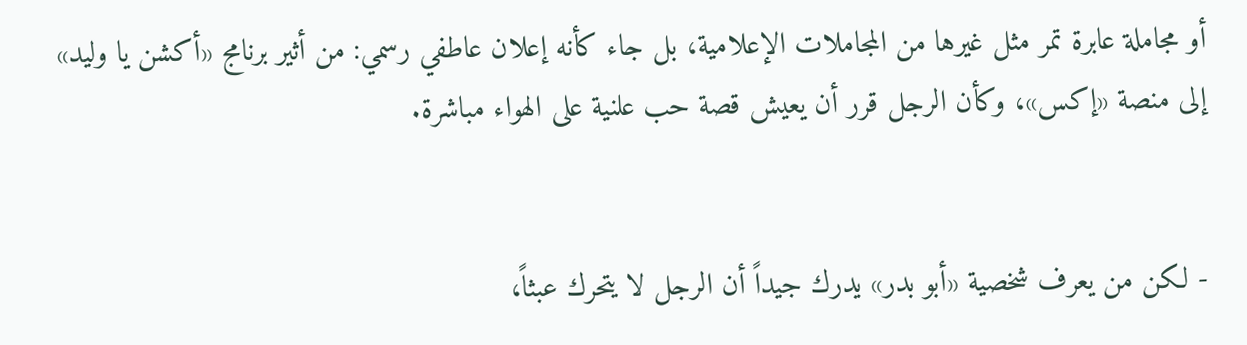أو مجاملة عابرة تمر مثل غيرها من المجاملات الإعلامية، بل جاء كأنه إعلان عاطفي رسمي: من أثير برنامج «أكشن يا وليد» إلى منصة «إكس»، وكأن الرجل قرر أن يعيش قصة حب علنية على الهواء مباشرة.


- لكن من يعرف شخصية «أبو بدر» يدرك جيداً أن الرجل لا يتحرك عبثاً،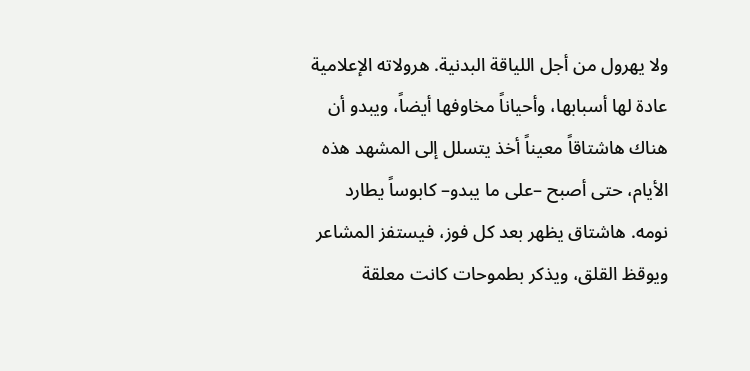ولا يهرول من أجل اللياقة البدنية. هرولاته الإعلامية عادة لها أسبابها، وأحياناً مخاوفها أيضاً، ويبدو أن هناك هاشتاقاً معيناً أخذ يتسلل إلى المشهد هذه الأيام، حتى أصبح –على ما يبدو– كابوساً يطارد نومه. هاشتاق يظهر بعد كل فوز، فيستفز المشاعر ويوقظ القلق، ويذكر بطموحات كانت معلقة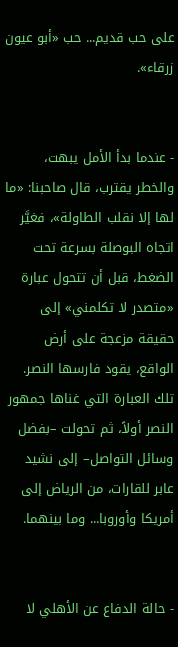على حب قديم... حب «أبو عيون زرقاء».


- عندما بدأ الأمل يبهت، والخطر يقترب، قال صاحبنا: «ما لها إلا نقلب الطاولة»، فغيَّر اتجاه البوصلة بسرعة تحت الضغط، قبل أن تتحول عبارة «متصدر لا تكلمني» إلى حقيقة مزعجة على أرض الواقع، يقود فارسها النصر. تلك العبارة التي غناها جمهور النصر أولاً، ثم تحولت –بفضل وسائل التواصل– إلى نشيد عابر للقارات، من الرياض إلى أمريكا وأوروبا... وما بينهما.


- حالة الدفاع عن الأهلي لا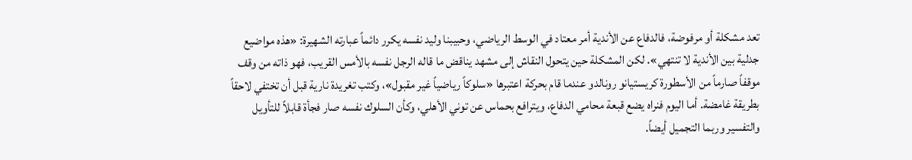تعد مشكلة أو مرفوضة، فالدفاع عن الأندية أمر معتاد في الوسط الرياضي، وحبيبنا وليد نفسه يكرر دائماً عبارته الشهيرة: «هذه مواضيع جدلية بين الأندية لا تنتهي». لكن المشكلة حين يتحول النقاش إلى مشهد يناقض ما قاله الرجل نفسه بالأمس القريب، فهو ذاته من وقف موقفاً صارماً من الأسطورة كريستيانو رونالدو عندما قام بحركة اعتبرها «سلوكاً رياضياً غير مقبول»، وكتب تغريدة نارية قبل أن تختفي لاحقاً بطريقة غامضة. أما اليوم فنراه يضع قبعة محامي الدفاع، ويترافع بحماس عن توني الأهلي، وكأن السلوك نفسه صار فجأة قابلاً للتأويل والتفسير وربما التجميل أيضاً.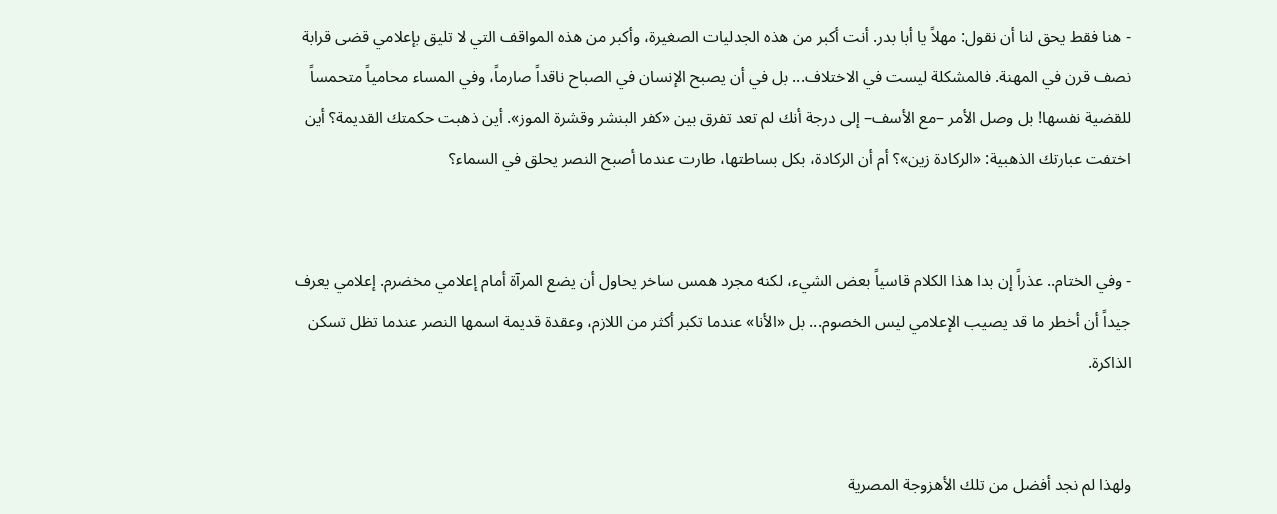- هنا فقط يحق لنا أن نقول: مهلاً يا أبا بدر. أنت أكبر من هذه الجدليات الصغيرة، وأكبر من هذه المواقف التي لا تليق بإعلامي قضى قرابة نصف قرن في المهنة. فالمشكلة ليست في الاختلاف... بل في أن يصبح الإنسان في الصباح ناقداً صارماً، وفي المساء محامياً متحمساً للقضية نفسها! بل وصل الأمر –مع الأسف– إلى درجة أنك لم تعد تفرق بين «كفر البنشر وقشرة الموز». أين ذهبت حكمتك القديمة؟ أين اختفت عبارتك الذهبية: «الركادة زين»؟ أم أن الركادة، بكل بساطتها، طارت عندما أصبح النصر يحلق في السماء؟


- وفي الختام.. عذراً إن بدا هذا الكلام قاسياً بعض الشيء، لكنه مجرد همس ساخر يحاول أن يضع المرآة أمام إعلامي مخضرم. إعلامي يعرف جيداً أن أخطر ما قد يصيب الإعلامي ليس الخصوم... بل «الأنا» عندما تكبر أكثر من اللازم، وعقدة قديمة اسمها النصر عندما تظل تسكن الذاكرة.


ولهذا لم نجد أفضل من تلك الأهزوجة المصرية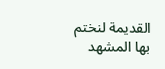القديمة لنختم بها المشهد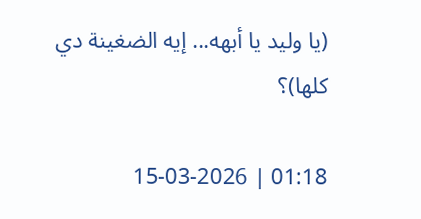(يا وليد يا أبهه... إيه الضغينة دي كلها)؟

01:18 | 15-03-2026